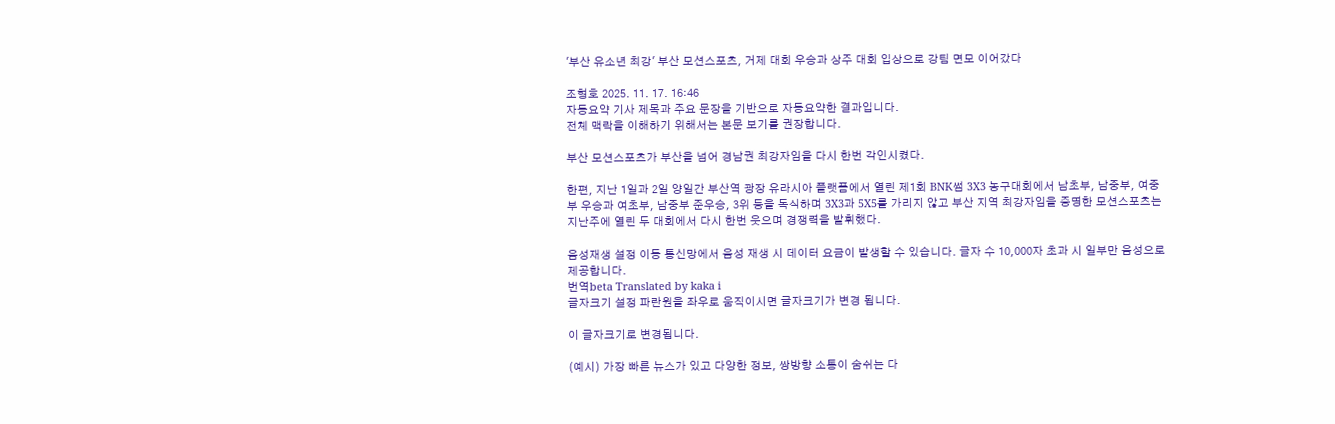'부산 유소년 최강' 부산 모션스포츠, 거제 대회 우승과 상주 대회 입상으로 강팀 면모 이어갔다

조형호 2025. 11. 17. 16:46
자동요약 기사 제목과 주요 문장을 기반으로 자동요약한 결과입니다.
전체 맥락을 이해하기 위해서는 본문 보기를 권장합니다.

부산 모션스포츠가 부산을 넘어 경남권 최강자임을 다시 한번 각인시켰다.

한편, 지난 1일과 2일 양일간 부산역 광장 유라시아 플랫폼에서 열린 제1회 BNK썸 3X3 농구대회에서 남초부, 남중부, 여중부 우승과 여초부, 남중부 준우승, 3위 등을 독식하며 3X3과 5X5를 가리지 않고 부산 지역 최강자임을 증명한 모션스포츠는 지난주에 열린 두 대회에서 다시 한번 웃으며 경쟁력을 발휘했다.

음성재생 설정 이동 통신망에서 음성 재생 시 데이터 요금이 발생할 수 있습니다. 글자 수 10,000자 초과 시 일부만 음성으로 제공합니다.
번역beta Translated by kaka i
글자크기 설정 파란원을 좌우로 움직이시면 글자크기가 변경 됩니다.

이 글자크기로 변경됩니다.

(예시) 가장 빠른 뉴스가 있고 다양한 정보, 쌍방향 소통이 숨쉬는 다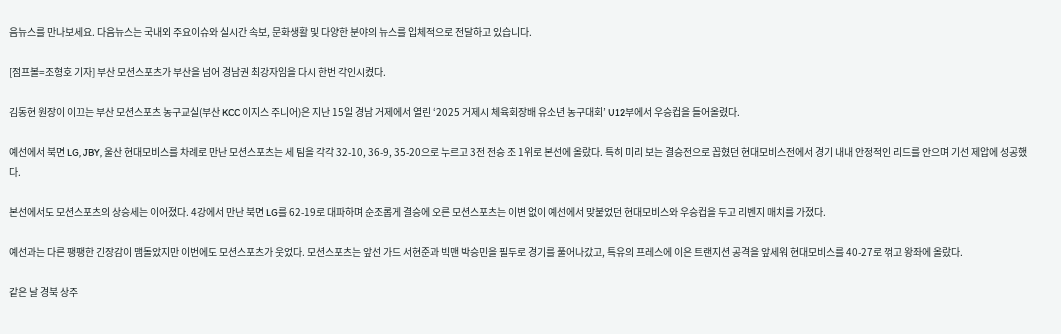음뉴스를 만나보세요. 다음뉴스는 국내외 주요이슈와 실시간 속보, 문화생활 및 다양한 분야의 뉴스를 입체적으로 전달하고 있습니다.

[점프볼=조형호 기자] 부산 모션스포츠가 부산을 넘어 경남권 최강자임을 다시 한번 각인시켰다.

김동현 원장이 이끄는 부산 모션스포츠 농구교실(부산 KCC 이지스 주니어)은 지난 15일 경남 거제에서 열린 ‘2025 거제시 체육회장배 유소년 농구대회’ U12부에서 우승컵을 들어올렸다.

예선에서 북면 LG, JBY, 울산 현대모비스를 차례로 만난 모션스포츠는 세 팀을 각각 32-10, 36-9, 35-20으로 누르고 3전 전승 조 1위로 본선에 올랐다. 특히 미리 보는 결승전으로 꼽혔던 현대모비스전에서 경기 내내 안정적인 리드를 안으며 기선 제압에 성공했다.

본선에서도 모션스포츠의 상승세는 이어졌다. 4강에서 만난 북면 LG를 62-19로 대파하며 순조롭게 결승에 오른 모션스포츠는 이변 없이 예선에서 맞붙었던 현대모비스와 우승컵을 두고 리벤지 매치를 가졌다.

예선과는 다른 팽팽한 긴장감이 맴돌았지만 이번에도 모션스포츠가 웃었다. 모션스포츠는 앞선 가드 서현준과 빅맨 박승민을 필두로 경기를 풀어나갔고, 특유의 프레스에 이은 트랜지션 공격을 앞세워 현대모비스를 40-27로 꺾고 왕좌에 올랐다.

같은 날 경북 상주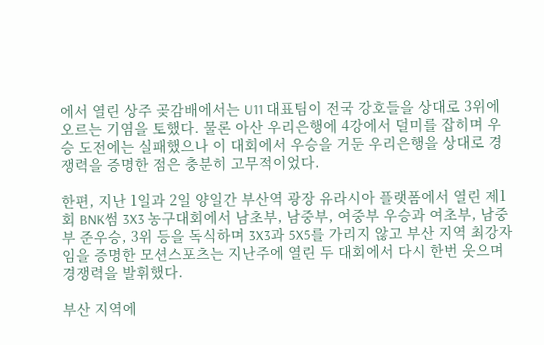에서 열린 상주 곶감배에서는 U11 대표팀이 전국 강호들을 상대로 3위에 오르는 기염을 토했다. 물론 아산 우리은행에 4강에서 덜미를 잡히며 우승 도전에는 실패했으나 이 대회에서 우승을 거둔 우리은행을 상대로 경쟁력을 증명한 점은 충분히 고무적이었다.

한편, 지난 1일과 2일 양일간 부산역 광장 유라시아 플랫폼에서 열린 제1회 BNK썸 3X3 농구대회에서 남초부, 남중부, 여중부 우승과 여초부, 남중부 준우승, 3위 등을 독식하며 3X3과 5X5를 가리지 않고 부산 지역 최강자임을 증명한 모션스포츠는 지난주에 열린 두 대회에서 다시 한번 웃으며 경쟁력을 발휘했다.

부산 지역에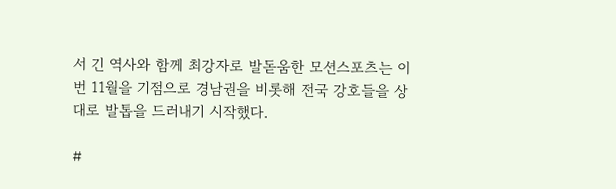서 긴 역사와 함께 최강자로 발돋움한 모션스포츠는 이번 11월을 기점으로 경남권을 비롯해 전국 강호들을 상대로 발톱을 드러내기 시작했다.

#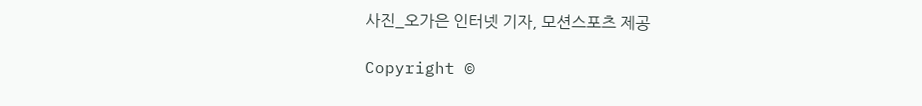사진_오가은 인터넷 기자, 모션스포츠 제공

Copyright ©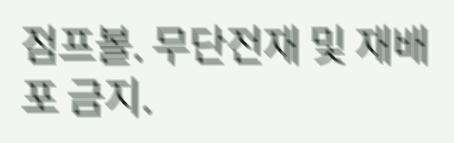점프볼. 무단전재 및 재배포 금지.